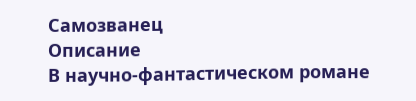Самозванец
Описание
В научно-фантастическом романе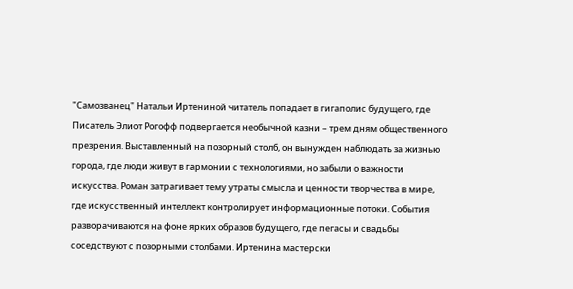"Самозванец" Натальи Иртениной читатель попадает в гигаполис будущего, где Писатель Элиот Рогофф подвергается необычной казни – трем дням общественного презрения. Выставленный на позорный столб, он вынужден наблюдать за жизнью города, где люди живут в гармонии с технологиями, но забыли о важности искусства. Роман затрагивает тему утраты смысла и ценности творчества в мире, где искусственный интеллект контролирует информационные потоки. События разворачиваются на фоне ярких образов будущего, где пегасы и свадьбы соседствуют с позорными столбами. Иртенина мастерски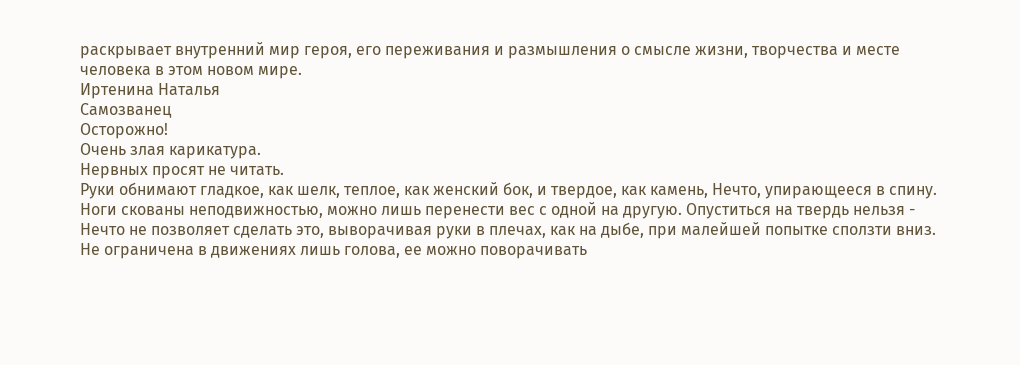раскрывает внутренний мир героя, его переживания и размышления о смысле жизни, творчества и месте человека в этом новом мире.
Иртенина Наталья
Самозванец
Осторожно!
Очень злая карикатура.
Нервных просят не читать.
Руки обнимают гладкое, как шелк, теплое, как женский бок, и твердое, как камень, Нечто, упирающееся в спину. Ноги скованы неподвижностью, можно лишь перенести вес с одной на другую. Опуститься на твердь нельзя - Нечто не позволяет сделать это, выворачивая руки в плечах, как на дыбе, при малейшей попытке сползти вниз. Не ограничена в движениях лишь голова, ее можно поворачивать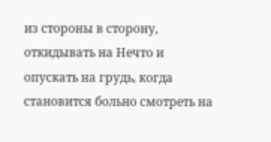из стороны в сторону, откидывать на Нечто и опускать на грудь, когда становится больно смотреть на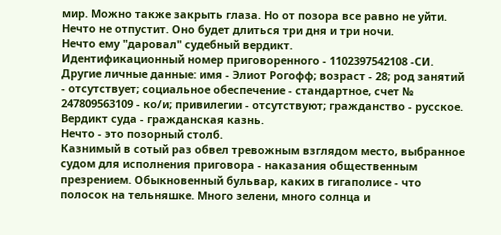мир. Можно также закрыть глаза. Но от позора все равно не уйти. Нечто не отпустит. Оно будет длиться три дня и три ночи.
Нечто ему "даровал" судебный вердикт.
Идентификационный номер приговоренного - 1102397542108 -СИ. Другие личные данные: имя - Элиот Рогофф; возраст - 28; род занятий - отсутствует; социальное обеспечение - стандартное, счет № 247809563109 - ко/и; привилегии - отсутствуют; гражданство - русское.
Вердикт суда - гражданская казнь.
Нечто - это позорный столб.
Казнимый в сотый раз обвел тревожным взглядом место, выбранное судом для исполнения приговора - наказания общественным презрением. Обыкновенный бульвар, каких в гигаполисе - что полосок на тельняшке. Много зелени, много солнца и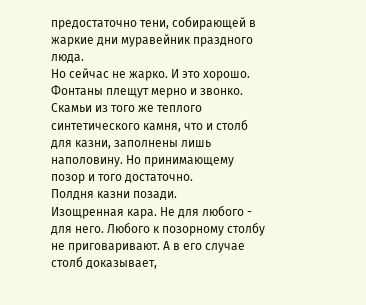предостаточно тени, собирающей в жаркие дни муравейник праздного люда.
Но сейчас не жарко. И это хорошо.
Фонтаны плещут мерно и звонко. Скамьи из того же теплого синтетического камня, что и столб для казни, заполнены лишь наполовину. Но принимающему позор и того достаточно.
Полдня казни позади.
Изощренная кара. Не для любого - для него. Любого к позорному столбу не приговаривают. А в его случае столб доказывает,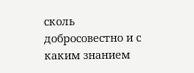сколь добросовестно и с каким знанием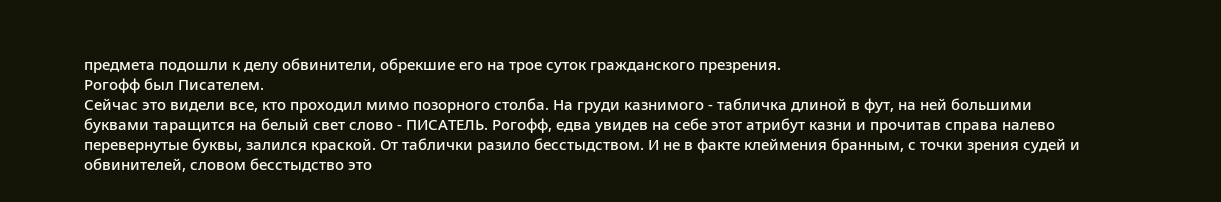предмета подошли к делу обвинители, обрекшие его на трое суток гражданского презрения.
Рогофф был Писателем.
Сейчас это видели все, кто проходил мимо позорного столба. На груди казнимого - табличка длиной в фут, на ней большими буквами таращится на белый свет слово - ПИСАТЕЛЬ. Рогофф, едва увидев на себе этот атрибут казни и прочитав справа налево перевернутые буквы, залился краской. От таблички разило бесстыдством. И не в факте клеймения бранным, с точки зрения судей и обвинителей, словом бесстыдство это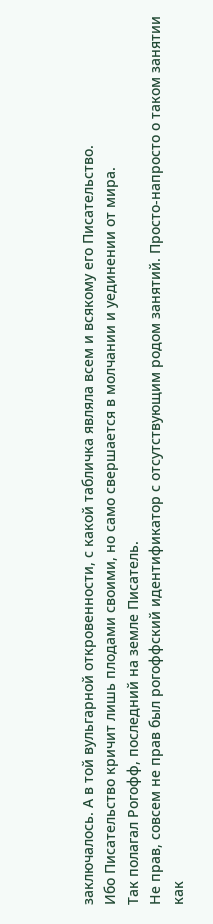заключалось. А в той вульгарной откровенности, с какой табличка являла всем и всякому его Писательство.
Ибо Писательство кричит лишь плодами своими, но само свершается в молчании и уединении от мира.
Так полагал Рогофф, последний на земле Писатель.
Не прав, совсем не прав был рогоффский идентификатор с отсутствующим родом занятий. Просто-напросто о таком занятии как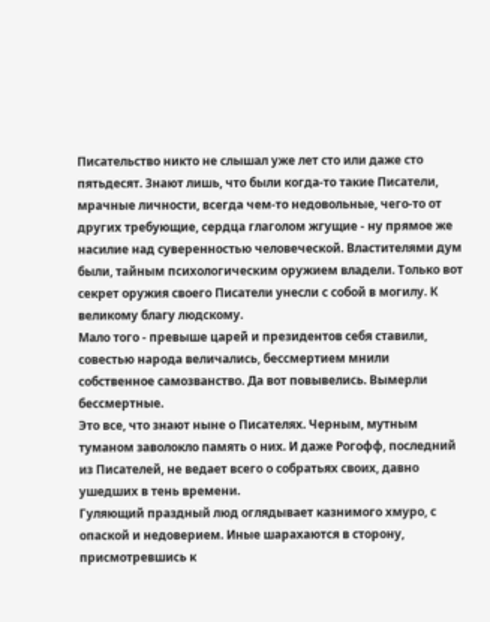Писательство никто не слышал уже лет сто или даже сто пятьдесят. Знают лишь, что были когда-то такие Писатели, мрачные личности, всегда чем-то недовольные, чего-то от других требующие, сердца глаголом жгущие - ну прямое же насилие над суверенностью человеческой. Властителями дум были, тайным психологическим оружием владели. Только вот секрет оружия своего Писатели унесли с собой в могилу. К великому благу людскому.
Мало того - превыше царей и президентов себя ставили, совестью народа величались, бессмертием мнили собственное самозванство. Да вот повывелись. Вымерли бессмертные.
Это все, что знают ныне о Писателях. Черным, мутным туманом заволокло память о них. И даже Рогофф, последний из Писателей, не ведает всего о собратьях своих, давно ушедших в тень времени.
Гуляющий праздный люд оглядывает казнимого хмуро, с опаской и недоверием. Иные шарахаются в сторону, присмотревшись к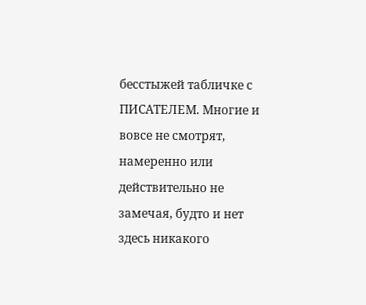бесстыжей табличке с ПИСАТЕЛЕМ. Многие и вовсе не смотрят, намеренно или действительно не замечая, будто и нет здесь никакого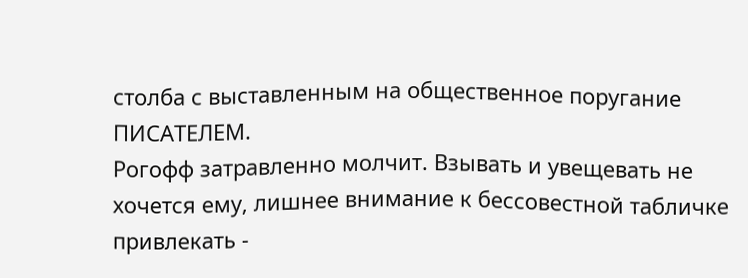столба с выставленным на общественное поругание ПИСАТЕЛЕМ.
Рогофф затравленно молчит. Взывать и увещевать не хочется ему, лишнее внимание к бессовестной табличке привлекать -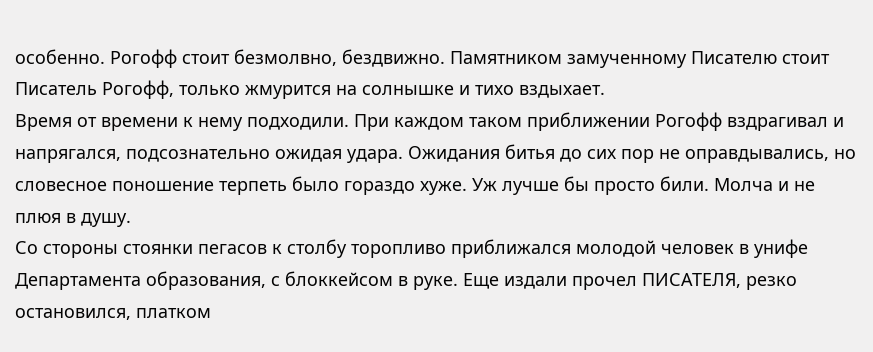особенно. Рогофф стоит безмолвно, бездвижно. Памятником замученному Писателю стоит Писатель Рогофф, только жмурится на солнышке и тихо вздыхает.
Время от времени к нему подходили. При каждом таком приближении Рогофф вздрагивал и напрягался, подсознательно ожидая удара. Ожидания битья до сих пор не оправдывались, но словесное поношение терпеть было гораздо хуже. Уж лучше бы просто били. Молча и не плюя в душу.
Со стороны стоянки пегасов к столбу торопливо приближался молодой человек в унифе Департамента образования, с блоккейсом в руке. Еще издали прочел ПИСАТЕЛЯ, резко остановился, платком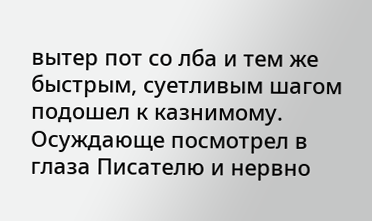вытер пот со лба и тем же быстрым, суетливым шагом подошел к казнимому. Осуждающе посмотрел в глаза Писателю и нервно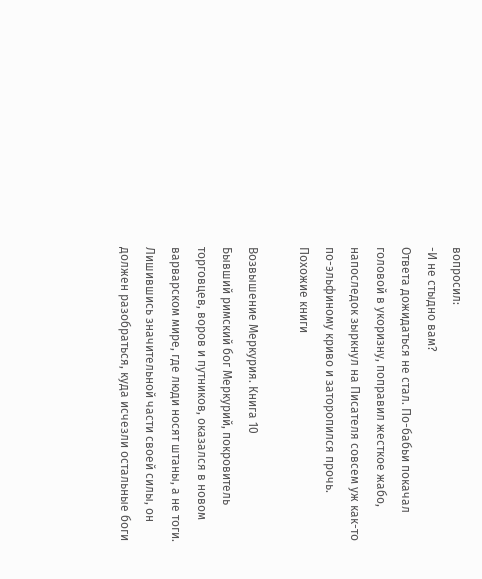вопросил:
-И не стыдно вам?
Ответа дожидаться не стал. По-бабьи покачал головой в укоризну, поправил жесткое жабо, напоследок зыркнул на Писателя совсем уж как-то по-эльфиному криво и заторопился прочь.
Похожие книги

Возвышение Меркурия. Книга 10
Бывший римский бог Меркурий, покровитель торговцев, воров и путников, оказался в новом варварском мире, где люди носят штаны, а не тоги. Лишившись значительной части своей силы, он должен разобраться, куда исчезли остальные боги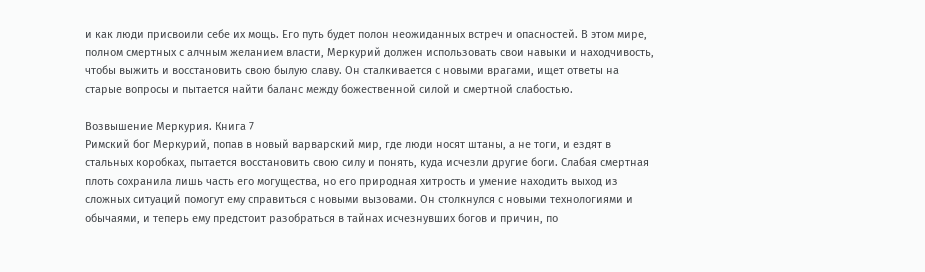и как люди присвоили себе их мощь. Его путь будет полон неожиданных встреч и опасностей. В этом мире, полном смертных с алчным желанием власти, Меркурий должен использовать свои навыки и находчивость, чтобы выжить и восстановить свою былую славу. Он сталкивается с новыми врагами, ищет ответы на старые вопросы и пытается найти баланс между божественной силой и смертной слабостью.

Возвышение Меркурия. Книга 7
Римский бог Меркурий, попав в новый варварский мир, где люди носят штаны, а не тоги, и ездят в стальных коробках, пытается восстановить свою силу и понять, куда исчезли другие боги. Слабая смертная плоть сохранила лишь часть его могущества, но его природная хитрость и умение находить выход из сложных ситуаций помогут ему справиться с новыми вызовами. Он столкнулся с новыми технологиями и обычаями, и теперь ему предстоит разобраться в тайнах исчезнувших богов и причин, по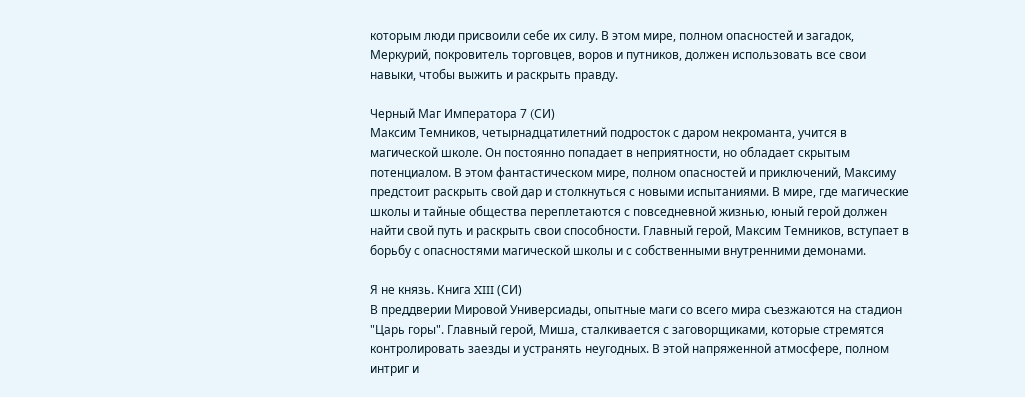которым люди присвоили себе их силу. В этом мире, полном опасностей и загадок, Меркурий, покровитель торговцев, воров и путников, должен использовать все свои навыки, чтобы выжить и раскрыть правду.

Черный Маг Императора 7 (CИ)
Максим Темников, четырнадцатилетний подросток с даром некроманта, учится в магической школе. Он постоянно попадает в неприятности, но обладает скрытым потенциалом. В этом фантастическом мире, полном опасностей и приключений, Максиму предстоит раскрыть свой дар и столкнуться с новыми испытаниями. В мире, где магические школы и тайные общества переплетаются с повседневной жизнью, юный герой должен найти свой путь и раскрыть свои способности. Главный герой, Максим Темников, вступает в борьбу с опасностями магической школы и с собственными внутренними демонами.

Я не князь. Книга XIII (СИ)
В преддверии Мировой Универсиады, опытные маги со всего мира съезжаются на стадион "Царь горы". Главный герой, Миша, сталкивается с заговорщиками, которые стремятся контролировать заезды и устранять неугодных. В этой напряженной атмосфере, полном интриг и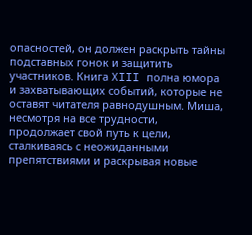опасностей, он должен раскрыть тайны подставных гонок и защитить участников. Книга XIII полна юмора и захватывающих событий, которые не оставят читателя равнодушным. Миша, несмотря на все трудности, продолжает свой путь к цели, сталкиваясь с неожиданными препятствиями и раскрывая новые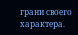грани своего характера.